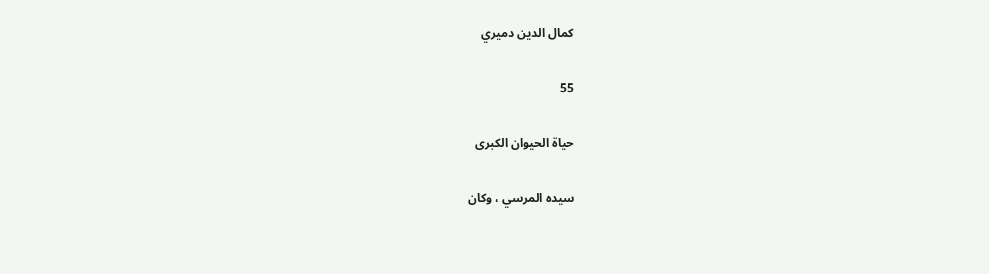كمال الدين دميري

55

حياة الحيوان الكبرى

سيده المرسي ، وكان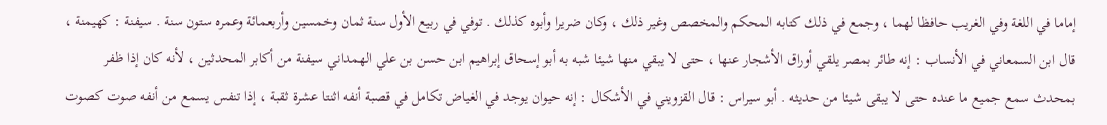إماما في اللغة وفي الغريب حافظا لهما ، وجمع في ذلك كتابه المحكم والمخصص وغير ذلك ، وكان ضريرا وأبوه كذلك . توفي في ربيع الأول سنة ثمان وخمسين وأربعمائة وعمره ستون سنة . سيفنة : كهيمنة ، قال ابن السمعاني في الأنساب : إنه طائر بمصر يلقي أوراق الأشجار عنها ، حتى لا يبقي منها شيئا شبه به أبو إسحاق إبراهيم ابن حسن بن علي الهمداني سيفنة من أكابر المحدثين ، لأنه كان إذا ظفر بمحدث سمع جميع ما عنده حتى لا يبقى شيئا من حديثه . أبو سيراس : قال القزويني في الأشكال : إنه حيوان يوجد في الغياض تكامل في قصبة أنفه اثنتا عشرة ثقبة ، إذا تنفس يسمع من أنفه صوت كصوت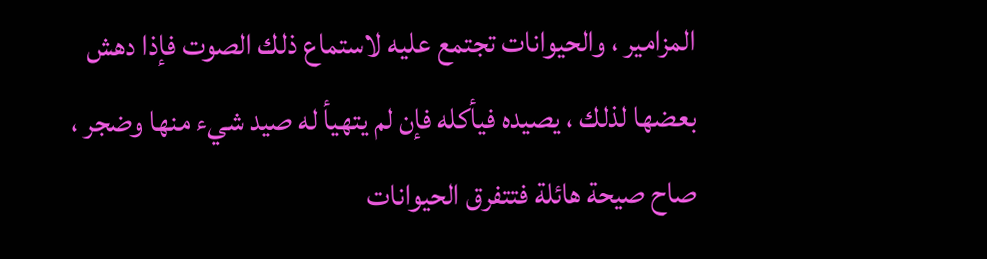المزامير ، والحيوانات تجتمع عليه لاستماع ذلك الصوت فإذا دهش بعضها لذلك ، يصيده فيأكله فإن لم يتهيأ له صيد شيء منها وضجر ، صاح صيحة هائلة فتتفرق الحيوانات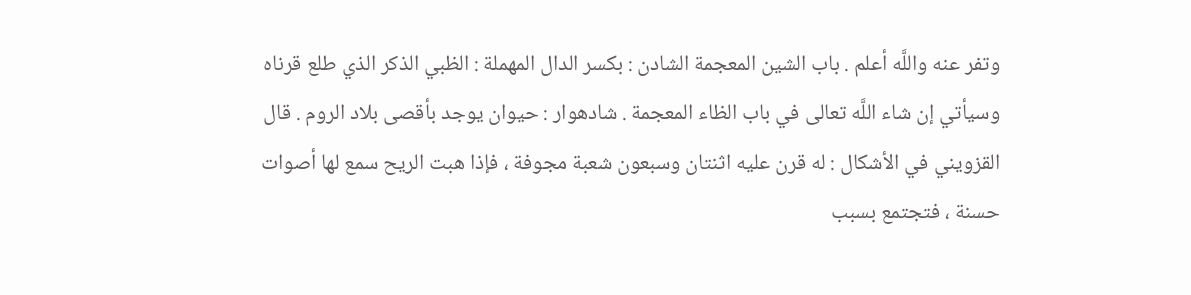وتفر عنه واللَّه أعلم . باب الشين المعجمة الشادن : بكسر الدال المهملة : الظبي الذكر الذي طلع قرناه وسيأتي إن شاء اللَّه تعالى في باب الظاء المعجمة . شادهوار : حيوان يوجد بأقصى بلاد الروم . قال القزويني في الأشكال : له قرن عليه اثنتان وسبعون شعبة مجوفة ، فإذا هبت الريح سمع لها أصوات حسنة ، فتجتمع بسبب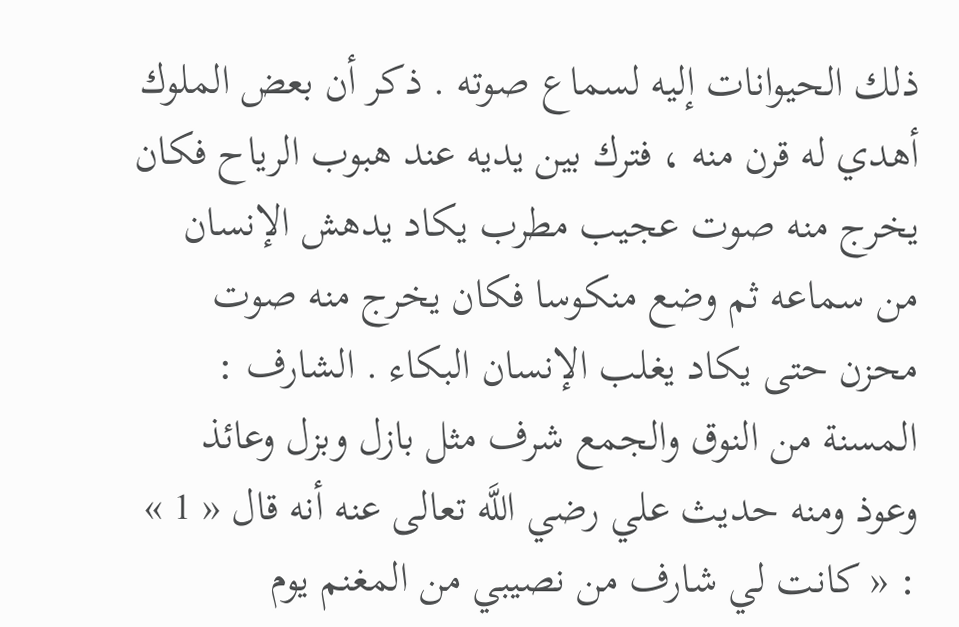ذلك الحيوانات إليه لسماع صوته . ذكر أن بعض الملوك أهدي له قرن منه ، فترك بين يديه عند هبوب الرياح فكان يخرج منه صوت عجيب مطرب يكاد يدهش الإنسان من سماعه ثم وضع منكوسا فكان يخرج منه صوت محزن حتى يكاد يغلب الإنسان البكاء . الشارف : المسنة من النوق والجمع شرف مثل بازل وبزل وعائذ وعوذ ومنه حديث علي رضي اللَّه تعالى عنه أنه قال « 1 » : « كانت لي شارف من نصيبي من المغنم يوم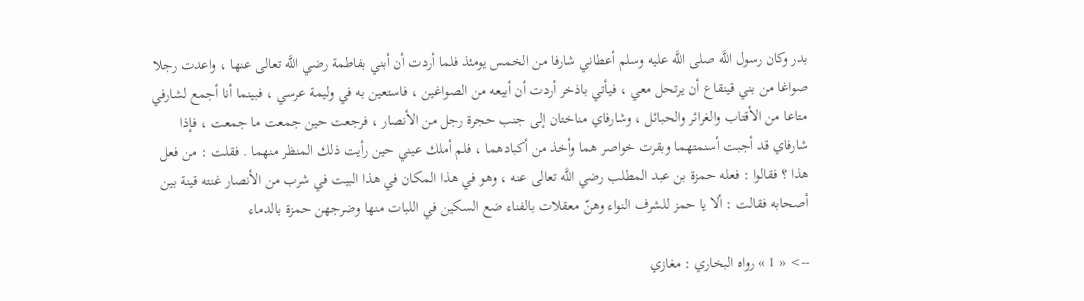بدر وكان رسول اللَّه صلى اللَّه عليه وسلم أعطاني شارفا من الخمس يومئذ فلما أردت أن أبني بفاطمة رضي اللَّه تعالى عنها ، واعدت رجلا صواغا من بني قينقاع أن يرتحل معي ، فيأتي باذخر أردت أن أبيعه من الصواغين ، فاستعين به في وليمة عرسي ، فبينما أنا أجمع لشارفي متاعا من الأقتاب والغرائر والحبائل ، وشارفاي مناختان إلى جنب حجرة رجل من الأنصار ، فرجعت حين جمعت ما جمعت ، فإذا شارفاي قد أجبت أسنمتهما وبقرت خواصر هما وأخذ من أكبادهما ، فلم أملك عيني حين رأيت ذلك المنظر منهما . فقلت : من فعل هذا ؟ فقالوا : فعله حمزة بن عبد المطلب رضي اللَّه تعالى عنه ، وهو في هذا المكان في هذا البيت في شرب من الأنصار غنته قينة بين أصحابه فقالت : ألا يا حمز للشرف النواء وهنّ معقلات بالفناء ضع السكين في اللبات منها وضرجهن حمزة بالدماء

--> « 1 » رواه البخاري : مغازي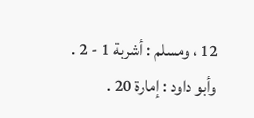12 ، ومسلم : أشربة 1 - 2 . وأبو داود : إمارة 20 .